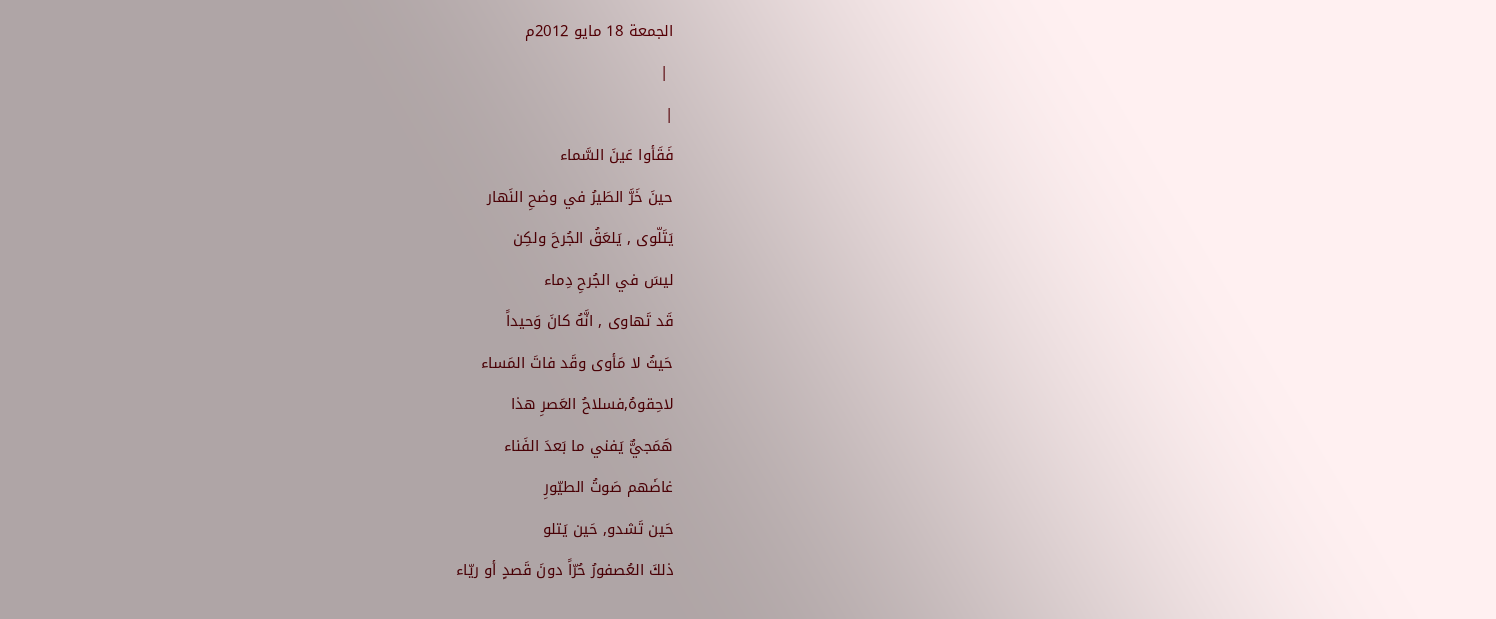الجمعة 18 مايو 2012م
 |
|
فَقَأوا عَينَ السَّماء
حينَ خَرَّ الطَيرُ في وضحِ النَهار
يَتَلّوى , يَلعَقُ الجُرحَ ولكِن
ليسَ في الجُرحِ دِماء
قَد تَهاوى , انَّهُ كانَ وَحيداً
حَيثُ لا مَأوى وقَد فاتَ المَساء
لاحِقوهُ,فسلاحُ العَصرِ هذا
هَمَجيٌّ يَفني ما بَعدَ الفَناء
غاضَهم صَوتُ الطيّورِ
حَين تَشدو, حَين يَتلو
ذلكَ العُصفورُ حُرّاً دونَ قَصدٍ أو ريّاء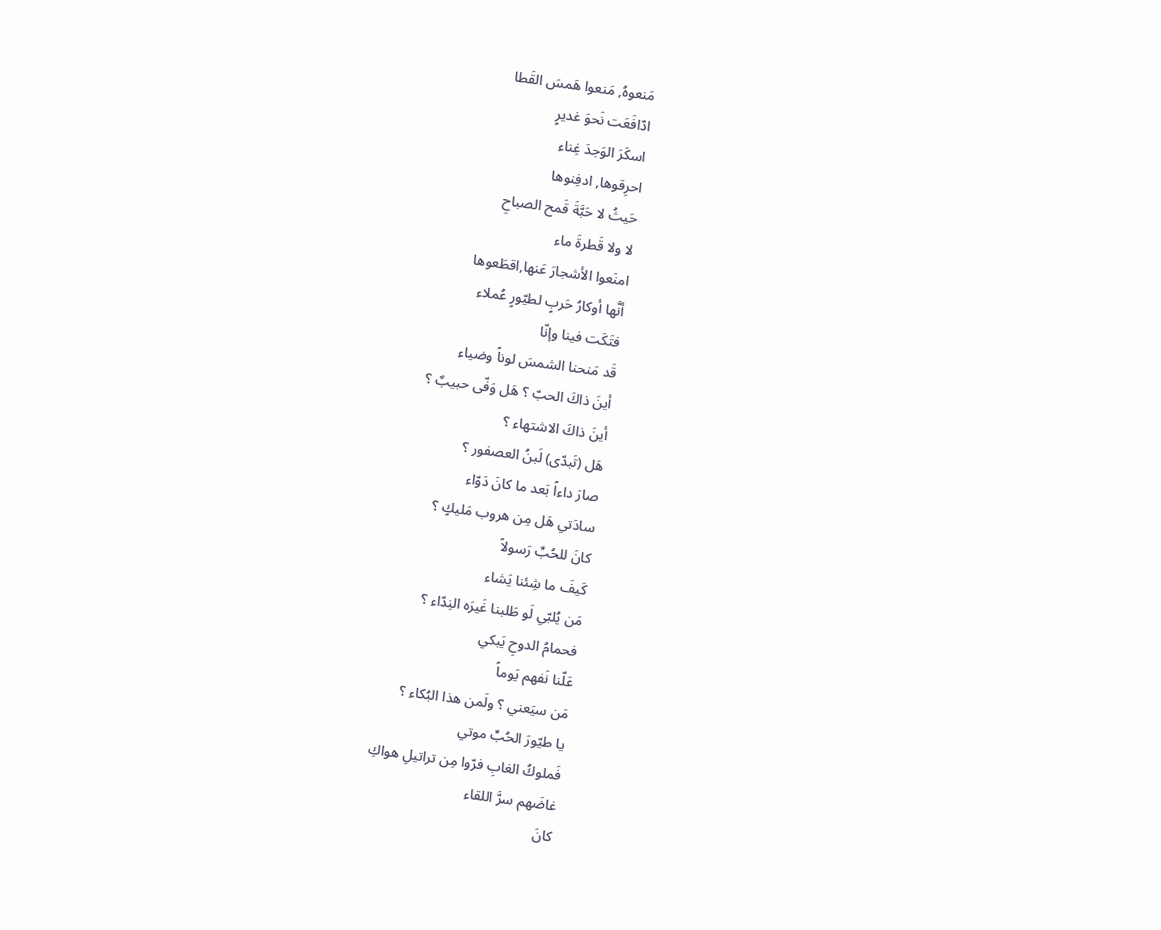مَنعوهُ, مَنعوا هَمسَ القَطا
ادّافَعَت نَحوَ غديرٍ
اسكَرَ الوَجدَ غِناء
احرِقوها, ادفِنوها
حَيثُ لا حَبَّةَ قَمح الصباحِ
لا ولا قَطرةَ ماء
امنَعوا الأشجارَ عَنها,اقطَعوها
أنَّها أوكارُ حَربٍ لطيّورٍ عُملاء
فتَكَت فينا وإنّا
قَد مَنحنا الشمسَ لوناً وضياء
أينَ ذاكَ الحبّ ؟ هَل وَفّى حبيبٌ ؟
أينَ ذاكَ الاشتهاء ؟
هَل (تَبدّى) لَبنُ العصفور ؟
صارَ داءاً بَعد ما كانَ دَوّاء
سادَتي هَل مِن هروب مَليكٍ ؟
كانَ للحُبِّ رَسولاً
كَيفَ ما شِئنا يَشاء
مَن يُلبّي لَو طَلبنا غَيرَه النِدّاء ؟
فحمامُ الدوحِ يَبكي
عَلّنا نَفهم يَوماً
مَن سيَعني ؟ ولَمن هذا البُكاء ؟
يا طيّورَ الحُبِّ موتي
فَملوكُ الغابِ فرّوا مِن تراتيلِ هواكِ
غاضَهم سرَّ اللقاء
كانَ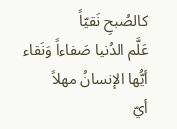كالصُبحِ نَقيّاً
عَلَّم الدُنيا صَفاءاً وَنَقاء
أيُّها الإنسانُ مهلاً
أيّ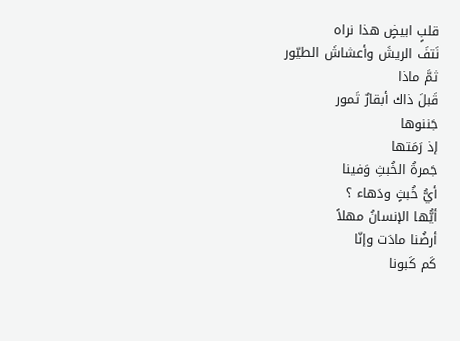قلبٍ ابيضٍ هذا نراه
نَتفَ الريشَ وأعشاشَ الطيّور
ثمَّ ماذا
قَبلَ ذاك أبقارٌ تَمور
جَننوها
إذ رَمَتها
جَمرةُ الخُبثِ وَفينا
أيُّ خُبثٍ ودَهاء ؟
أيُّها الإنسانُ مهلاً
أرضُنا مادَت وإنّا
كَم كَبونا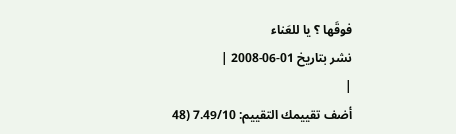فوقَها ؟ يا للعَناء
نشر بتاريخ 01-06-2008 |
|
أضف تقييمك التقييم: 7.49/10 (48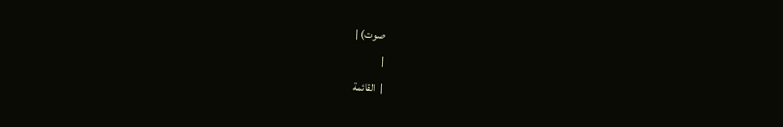صوت) |
|
|  القائمة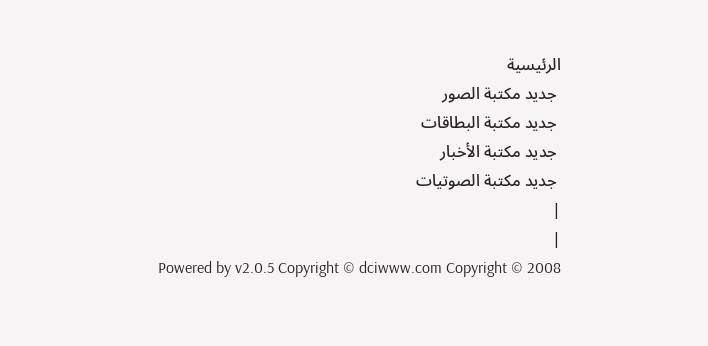الرئيسية
 جديد مكتبة الصور
 جديد مكتبة البطاقات
 جديد مكتبة الأخبار
 جديد مكتبة الصوتيات
|
|
Powered by v2.0.5 Copyright © dciwww.com Copyright © 2008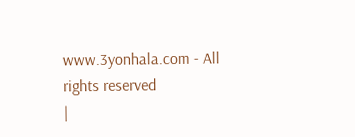www.3yonhala.com - All rights reserved
|